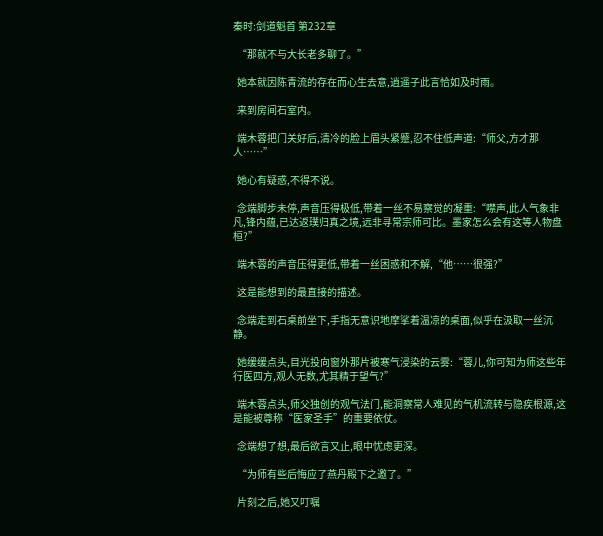秦时:剑道魁首 第232章

  “那就不与大长老多聊了。”

  她本就因陈青流的存在而心生去意,逍遥子此言恰如及时雨。

  来到房间石室内。

  端木蓉把门关好后,清冷的脸上眉头紧蹙,忍不住低声道:“师父,方才那人……”

  她心有疑惑,不得不说。

  念端脚步未停,声音压得极低,带着一丝不易察觉的凝重:“噤声,此人气象非凡,锋内蕴,已达返璞归真之境,远非寻常宗师可比。墨家怎么会有这等人物盘桓?”

  端木蓉的声音压得更低,带着一丝困惑和不解,“他……很强?”

  这是能想到的最直接的描述。

  念端走到石桌前坐下,手指无意识地摩挲着温凉的桌面,似乎在汲取一丝沉静。

  她缓缓点头,目光投向窗外那片被寒气浸染的云雾:“蓉儿,你可知为师这些年行医四方,观人无数,尤其精于望气?”

  端木蓉点头,师父独创的观气法门,能洞察常人难见的气机流转与隐疾根源,这是能被尊称“医家圣手”的重要依仗。

  念端想了想,最后欲言又止,眼中忧虑更深。

  “为师有些后悔应了燕丹殿下之邀了。”

  片刻之后,她又叮嘱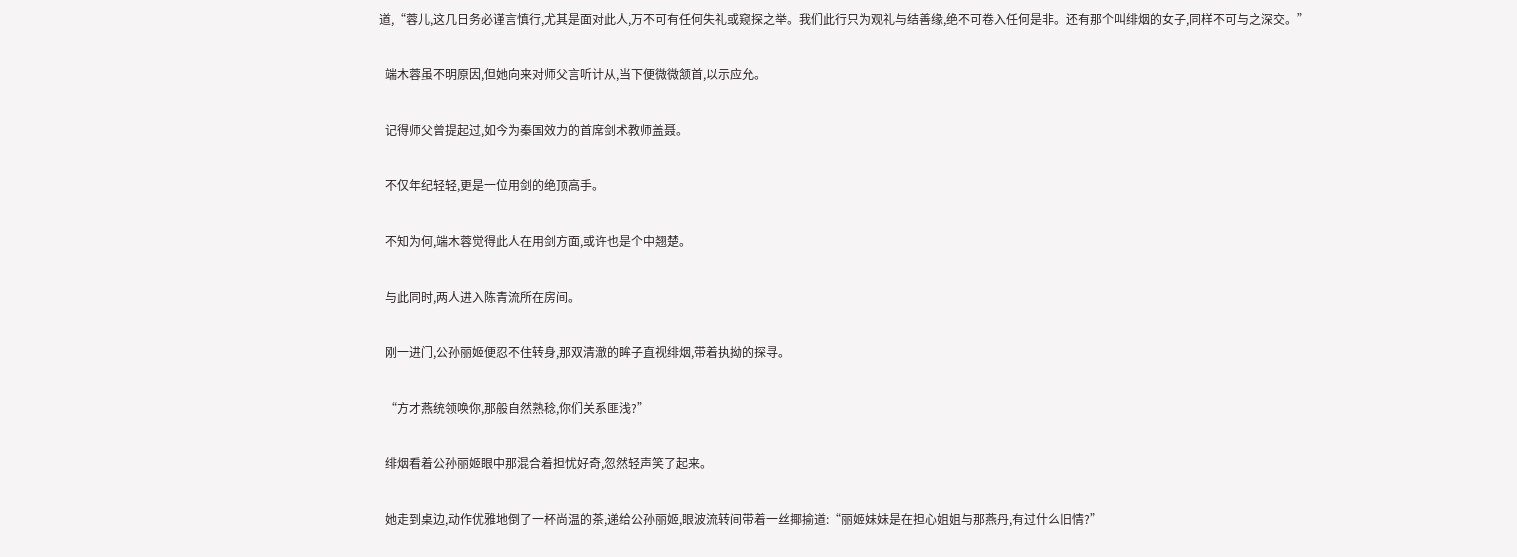道,“蓉儿,这几日务必谨言慎行,尤其是面对此人,万不可有任何失礼或窥探之举。我们此行只为观礼与结善缘,绝不可卷入任何是非。还有那个叫绯烟的女子,同样不可与之深交。”

  端木蓉虽不明原因,但她向来对师父言听计从,当下便微微颔首,以示应允。

  记得师父曾提起过,如今为秦国效力的首席剑术教师盖聂。

  不仅年纪轻轻,更是一位用剑的绝顶高手。

  不知为何,端木蓉觉得此人在用剑方面,或许也是个中翘楚。

  与此同时,两人进入陈青流所在房间。

  刚一进门,公孙丽姬便忍不住转身,那双清澈的眸子直视绯烟,带着执拗的探寻。

  “方才燕统领唤你,那般自然熟稔,你们关系匪浅?”

  绯烟看着公孙丽姬眼中那混合着担忧好奇,忽然轻声笑了起来。

  她走到桌边,动作优雅地倒了一杯尚温的茶,递给公孙丽姬,眼波流转间带着一丝揶揄道:“丽姬妹妹是在担心姐姐与那燕丹,有过什么旧情?”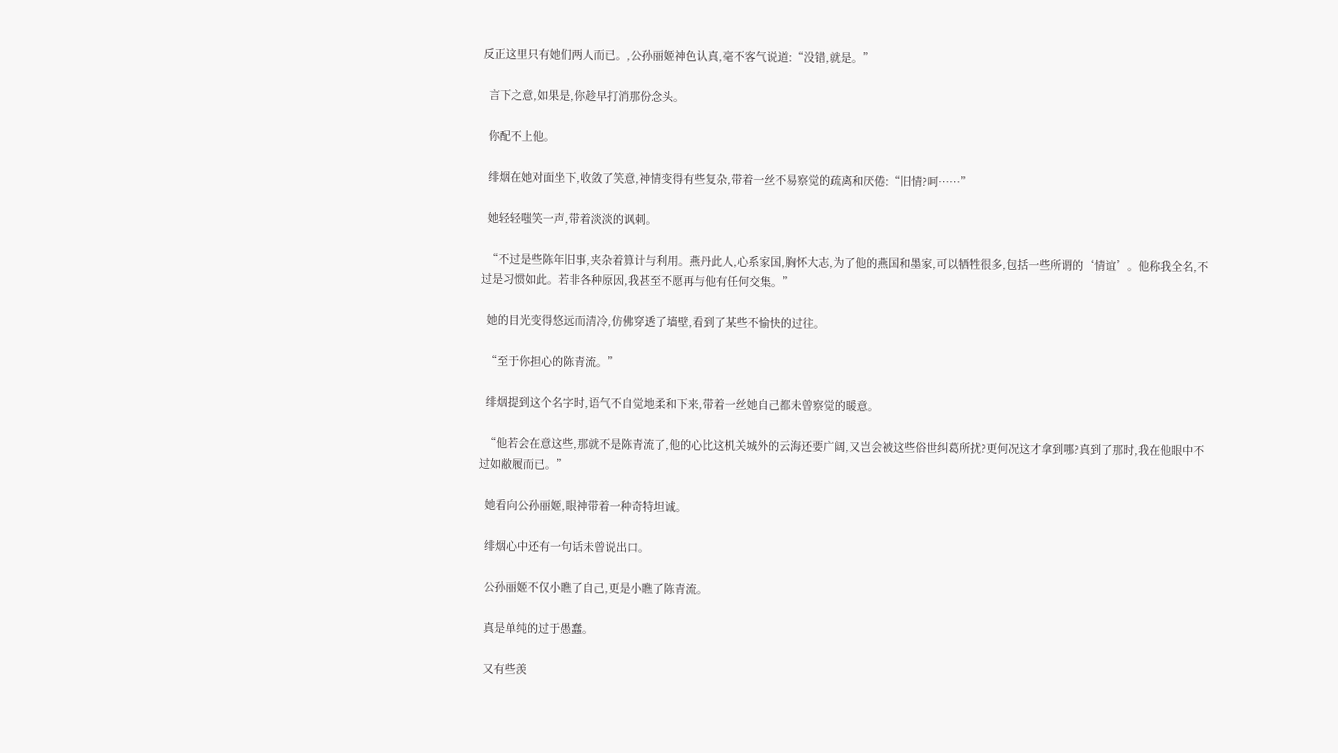反正这里只有她们两人而已。,公孙丽姬神色认真,毫不客气说道:“没错,就是。”

  言下之意,如果是,你趁早打消那份念头。

  你配不上他。

  绯烟在她对面坐下,收敛了笑意,神情变得有些复杂,带着一丝不易察觉的疏离和厌倦:“旧情?呵……”

  她轻轻嗤笑一声,带着淡淡的讽刺。

  “不过是些陈年旧事,夹杂着算计与利用。燕丹此人,心系家国,胸怀大志,为了他的燕国和墨家,可以牺牲很多,包括一些所谓的‘情谊’。他称我全名,不过是习惯如此。若非各种原因,我甚至不愿再与他有任何交集。”

  她的目光变得悠远而清冷,仿佛穿透了墙壁,看到了某些不愉快的过往。

  “至于你担心的陈青流。”

  绯烟提到这个名字时,语气不自觉地柔和下来,带着一丝她自己都未曾察觉的暖意。

  “他若会在意这些,那就不是陈青流了,他的心比这机关城外的云海还要广阔,又岂会被这些俗世纠葛所扰?更何况这才拿到哪?真到了那时,我在他眼中不过如敝履而已。”

  她看向公孙丽姬,眼神带着一种奇特坦诚。

  绯烟心中还有一句话未曾说出口。

  公孙丽姬不仅小瞧了自己,更是小瞧了陈青流。

  真是单纯的过于愚蠢。

  又有些羡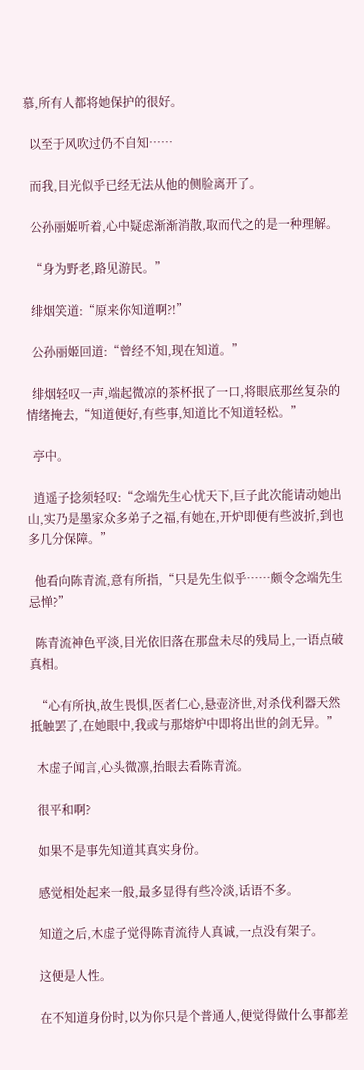慕,所有人都将她保护的很好。

  以至于风吹过仍不自知……

  而我,目光似乎已经无法从他的侧脸离开了。

  公孙丽姬听着,心中疑虑渐渐消散,取而代之的是一种理解。

  “身为野老,路见游民。”

  绯烟笑道:“原来你知道啊?!”

  公孙丽姬回道:“曾经不知,现在知道。”

  绯烟轻叹一声,端起微凉的茶杯抿了一口,将眼底那丝复杂的情绪掩去,“知道便好,有些事,知道比不知道轻松。”

  亭中。

  逍遥子捻须轻叹:“念端先生心忧天下,巨子此次能请动她出山,实乃是墨家众多弟子之福,有她在,开炉即便有些波折,到也多几分保障。”

  他看向陈青流,意有所指,“只是先生似乎……颇令念端先生忌惮?”

  陈青流神色平淡,目光依旧落在那盘未尽的残局上,一语点破真相。

  “心有所执,故生畏惧,医者仁心,悬壶济世,对杀伐利器天然抵触罢了,在她眼中,我或与那熔炉中即将出世的剑无异。”

  木虚子闻言,心头微凛,抬眼去看陈青流。

  很平和啊?

  如果不是事先知道其真实身份。

  感觉相处起来一般,最多显得有些冷淡,话语不多。

  知道之后,木虚子觉得陈青流待人真诚,一点没有架子。

  这便是人性。

  在不知道身份时,以为你只是个普通人,便觉得做什么事都差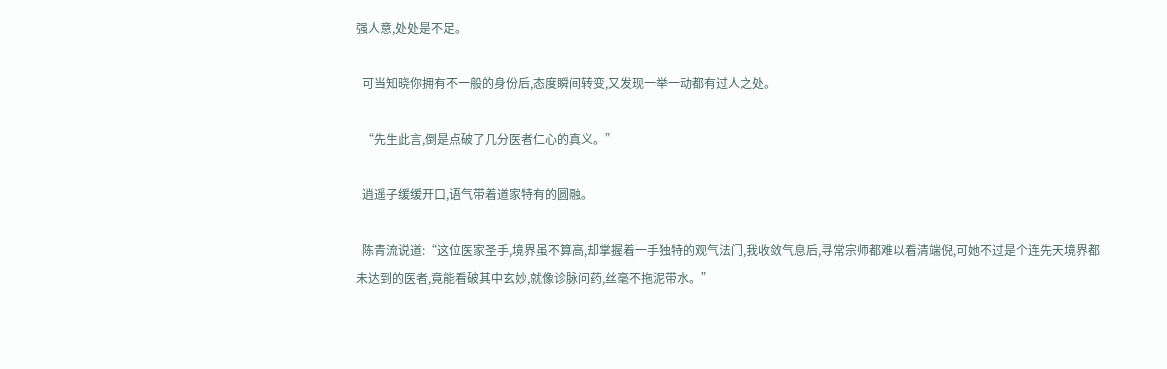强人意,处处是不足。

  可当知晓你拥有不一般的身份后,态度瞬间转变,又发现一举一动都有过人之处。

  “先生此言,倒是点破了几分医者仁心的真义。”

  逍遥子缓缓开口,语气带着道家特有的圆融。

  陈青流说道:“这位医家圣手,境界虽不算高,却掌握着一手独特的观气法门,我收敛气息后,寻常宗师都难以看清端倪,可她不过是个连先天境界都未达到的医者,竟能看破其中玄妙,就像诊脉问药,丝毫不拖泥带水。”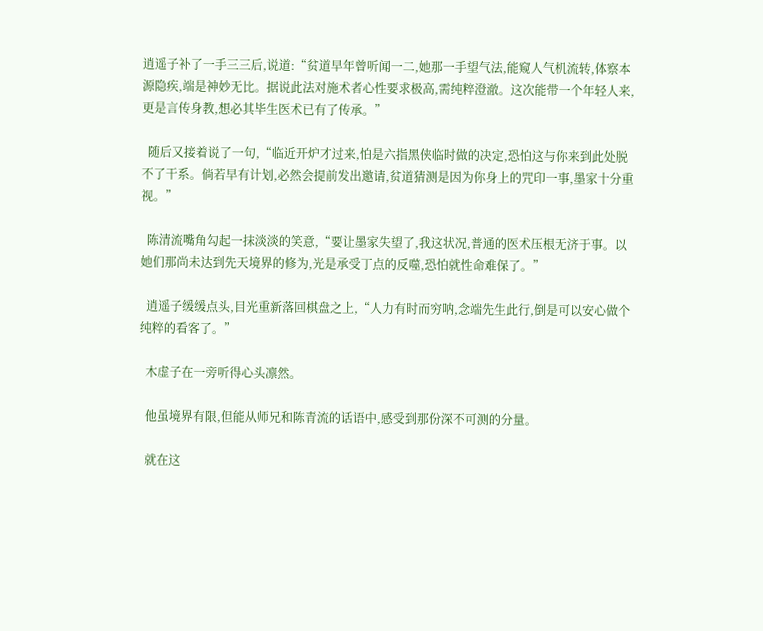逍遥子补了一手三三后,说道:“贫道早年曾听闻一二,她那一手望气法,能窥人气机流转,体察本源隐疾,端是神妙无比。据说此法对施术者心性要求极高,需纯粹澄澈。这次能带一个年轻人来,更是言传身教,想必其毕生医术已有了传承。”

  随后又接着说了一句,“临近开炉才过来,怕是六指黑侠临时做的决定,恐怕这与你来到此处脱不了干系。倘若早有计划,必然会提前发出邀请,贫道猜测是因为你身上的咒印一事,墨家十分重视。”

  陈清流嘴角勾起一抹淡淡的笑意,“要让墨家失望了,我这状况,普通的医术压根无济于事。以她们那尚未达到先天境界的修为,光是承受丁点的反噬,恐怕就性命难保了。”

  逍遥子缓缓点头,目光重新落回棋盘之上,“人力有时而穷呐,念端先生此行,倒是可以安心做个纯粹的看客了。”

  木虚子在一旁听得心头凛然。

  他虽境界有限,但能从师兄和陈青流的话语中,感受到那份深不可测的分量。

  就在这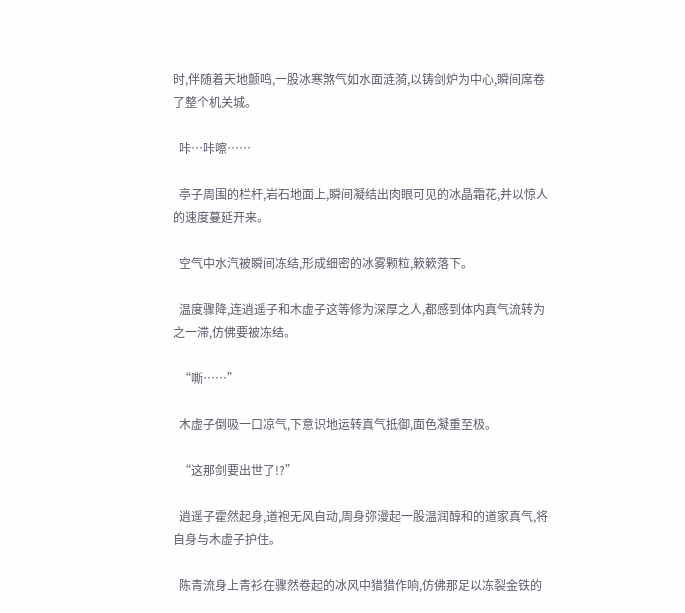时,伴随着天地颤鸣,一股冰寒煞气如水面涟漪,以铸剑炉为中心,瞬间席卷了整个机关城。

  咔…咔嚓……

  亭子周围的栏杆,岩石地面上,瞬间凝结出肉眼可见的冰晶霜花,并以惊人的速度蔓延开来。

  空气中水汽被瞬间冻结,形成细密的冰雾颗粒,簌簌落下。

  温度骤降,连逍遥子和木虚子这等修为深厚之人,都感到体内真气流转为之一滞,仿佛要被冻结。

  “嘶……”

  木虚子倒吸一口凉气,下意识地运转真气抵御,面色凝重至极。

  “这那剑要出世了!?”

  逍遥子霍然起身,道袍无风自动,周身弥漫起一股温润醇和的道家真气,将自身与木虚子护住。

  陈青流身上青衫在骤然卷起的冰风中猎猎作响,仿佛那足以冻裂金铁的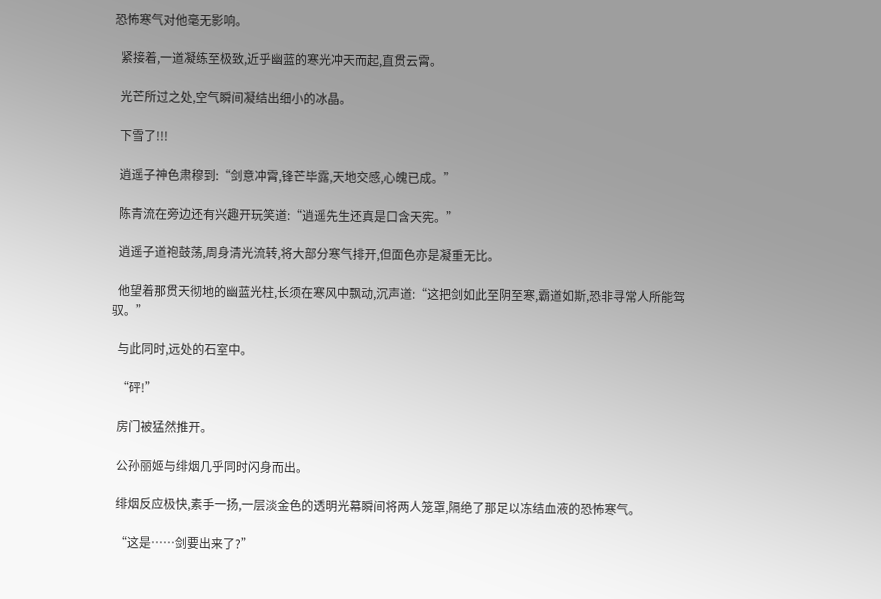恐怖寒气对他毫无影响。

  紧接着,一道凝练至极致,近乎幽蓝的寒光冲天而起,直贯云霄。

  光芒所过之处,空气瞬间凝结出细小的冰晶。

  下雪了!!!

  逍遥子神色肃穆到:“剑意冲霄,锋芒毕露,天地交感,心魄已成。”

  陈青流在旁边还有兴趣开玩笑道:“逍遥先生还真是口含天宪。”

  逍遥子道袍鼓荡,周身清光流转,将大部分寒气排开,但面色亦是凝重无比。

  他望着那贯天彻地的幽蓝光柱,长须在寒风中飘动,沉声道:“这把剑如此至阴至寒,霸道如斯,恐非寻常人所能驾驭。”

  与此同时,远处的石室中。

  “砰!”

  房门被猛然推开。

  公孙丽姬与绯烟几乎同时闪身而出。

  绯烟反应极快,素手一扬,一层淡金色的透明光幕瞬间将两人笼罩,隔绝了那足以冻结血液的恐怖寒气。

  “这是……剑要出来了?”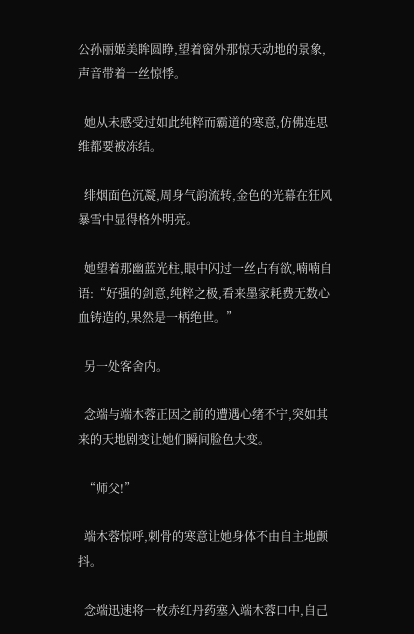公孙丽姬美眸圆睁,望着窗外那惊天动地的景象,声音带着一丝惊悸。

  她从未感受过如此纯粹而霸道的寒意,仿佛连思维都要被冻结。

  绯烟面色沉凝,周身气韵流转,金色的光幕在狂风暴雪中显得格外明亮。

  她望着那幽蓝光柱,眼中闪过一丝占有欲,喃喃自语:“好强的剑意,纯粹之极,看来墨家耗费无数心血铸造的,果然是一柄绝世。”

  另一处客舍内。

  念端与端木蓉正因之前的遭遇心绪不宁,突如其来的天地剧变让她们瞬间脸色大变。

  “师父!”

  端木蓉惊呼,刺骨的寒意让她身体不由自主地颤抖。

  念端迅速将一枚赤红丹药塞入端木蓉口中,自己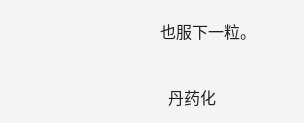也服下一粒。

  丹药化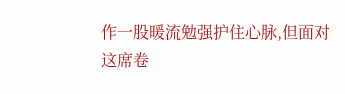作一股暖流勉强护住心脉,但面对这席卷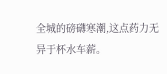全城的磅礴寒潮,这点药力无异于杯水车薪。